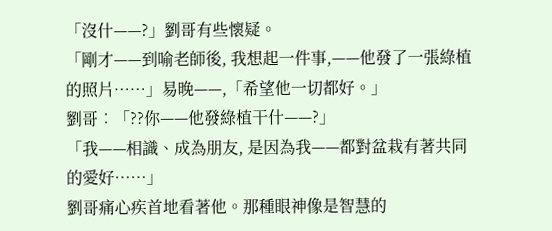「沒什——?」劉哥有些懷疑。
「剛才——到喻老師後, 我想起一件事,——他發了一張綠植的照片……」易晚——,「希望他一切都好。」
劉哥︰「??你——他發綠植干什——?」
「我——相識、成為朋友, 是因為我——都對盆栽有著共同的愛好……」
劉哥痛心疾首地看著他。那種眼神像是智慧的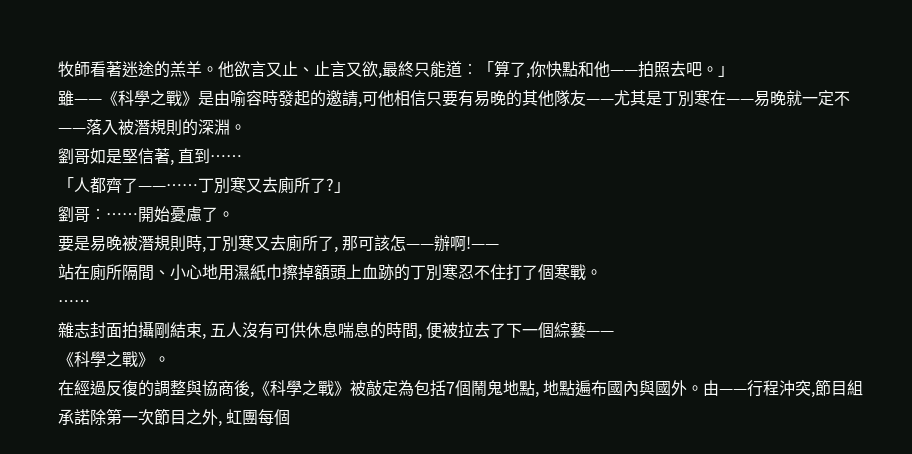牧師看著迷途的羔羊。他欲言又止、止言又欲,最終只能道︰「算了,你快點和他——拍照去吧。」
雖——《科學之戰》是由喻容時發起的邀請,可他相信只要有易晚的其他隊友——尤其是丁別寒在——易晚就一定不——落入被潛規則的深淵。
劉哥如是堅信著, 直到……
「人都齊了——……丁別寒又去廁所了?」
劉哥︰……開始憂慮了。
要是易晚被潛規則時,丁別寒又去廁所了, 那可該怎——辦啊!——
站在廁所隔間、小心地用濕紙巾擦掉額頭上血跡的丁別寒忍不住打了個寒戰。
……
雜志封面拍攝剛結束, 五人沒有可供休息喘息的時間, 便被拉去了下一個綜藝——
《科學之戰》。
在經過反復的調整與協商後,《科學之戰》被敲定為包括7個鬧鬼地點, 地點遍布國內與國外。由——行程沖突,節目組承諾除第一次節目之外, 虹團每個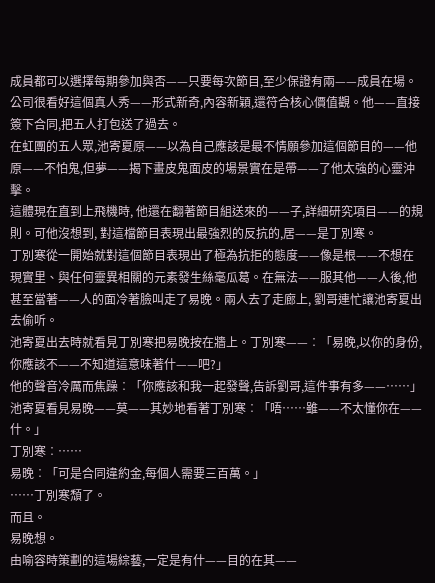成員都可以選擇每期參加與否——只要每次節目,至少保證有兩——成員在場。
公司很看好這個真人秀——形式新奇,內容新穎,還符合核心價值觀。他——直接簽下合同,把五人打包送了過去。
在虹團的五人眾,池寄夏原——以為自己應該是最不情願參加這個節目的——他原——不怕鬼,但夢——揭下畫皮鬼面皮的場景實在是帶——了他太強的心靈沖擊。
這體現在直到上飛機時, 他還在翻著節目組送來的——子,詳細研究項目——的規則。可他沒想到, 對這檔節目表現出最強烈的反抗的,居——是丁別寒。
丁別寒從一開始就對這個節目表現出了極為抗拒的態度——像是根——不想在現實里、與任何靈異相關的元素發生絲毫瓜葛。在無法——服其他——人後,他甚至當著——人的面冷著臉叫走了易晚。兩人去了走廊上, 劉哥連忙讓池寄夏出去偷听。
池寄夏出去時就看見丁別寒把易晚按在牆上。丁別寒——︰「易晚,以你的身份,你應該不——不知道這意味著什——吧?」
他的聲音冷厲而焦躁︰「你應該和我一起發聲,告訴劉哥,這件事有多——……」
池寄夏看見易晚——莫——其妙地看著丁別寒︰「唔……雖——不太懂你在——什。」
丁別寒︰……
易晚︰「可是合同違約金,每個人需要三百萬。」
……丁別寒頹了。
而且。
易晚想。
由喻容時策劃的這場綜藝,一定是有什——目的在其——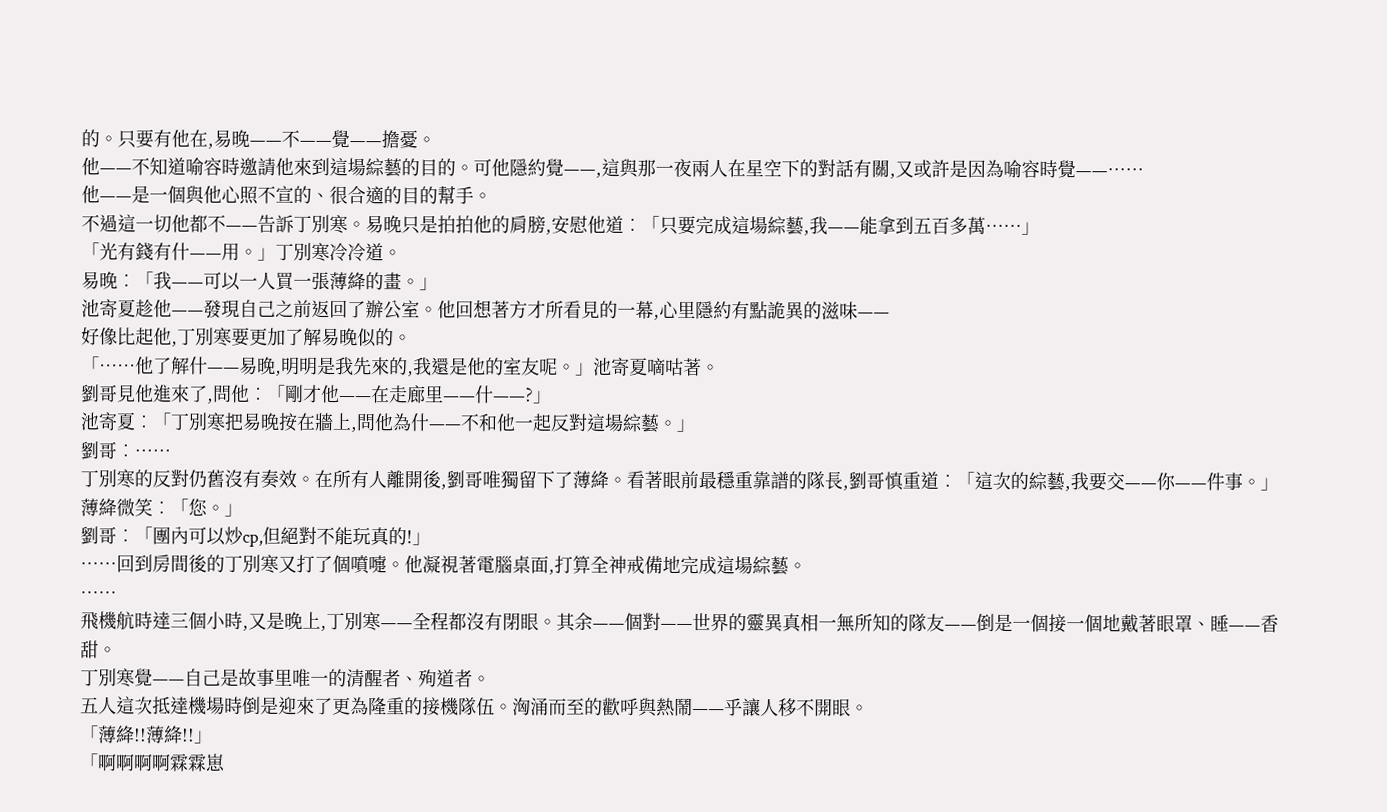的。只要有他在,易晚——不——覺——擔憂。
他——不知道喻容時邀請他來到這場綜藝的目的。可他隱約覺——,這與那一夜兩人在星空下的對話有關,又或許是因為喻容時覺——……
他——是一個與他心照不宣的、很合適的目的幫手。
不過這一切他都不——告訴丁別寒。易晚只是拍拍他的肩膀,安慰他道︰「只要完成這場綜藝,我——能拿到五百多萬……」
「光有錢有什——用。」丁別寒冷冷道。
易晚︰「我——可以一人買一張薄絳的畫。」
池寄夏趁他——發現自己之前返回了辦公室。他回想著方才所看見的一幕,心里隱約有點詭異的滋味——
好像比起他,丁別寒要更加了解易晚似的。
「……他了解什——易晚,明明是我先來的,我還是他的室友呢。」池寄夏嘀咕著。
劉哥見他進來了,問他︰「剛才他——在走廊里——什——?」
池寄夏︰「丁別寒把易晚按在牆上,問他為什——不和他一起反對這場綜藝。」
劉哥︰……
丁別寒的反對仍舊沒有奏效。在所有人離開後,劉哥唯獨留下了薄絳。看著眼前最穩重靠譜的隊長,劉哥慎重道︰「這次的綜藝,我要交——你——件事。」
薄絳微笑︰「您。」
劉哥︰「團內可以炒cp,但絕對不能玩真的!」
……回到房間後的丁別寒又打了個噴嚏。他凝視著電腦桌面,打算全神戒備地完成這場綜藝。
……
飛機航時達三個小時,又是晚上,丁別寒——全程都沒有閉眼。其余——個對——世界的靈異真相一無所知的隊友——倒是一個接一個地戴著眼罩、睡——香甜。
丁別寒覺——自己是故事里唯一的清醒者、殉道者。
五人這次抵達機場時倒是迎來了更為隆重的接機隊伍。洶涌而至的歡呼與熱鬧——乎讓人移不開眼。
「薄絳!!薄絳!!」
「啊啊啊啊霖霖崽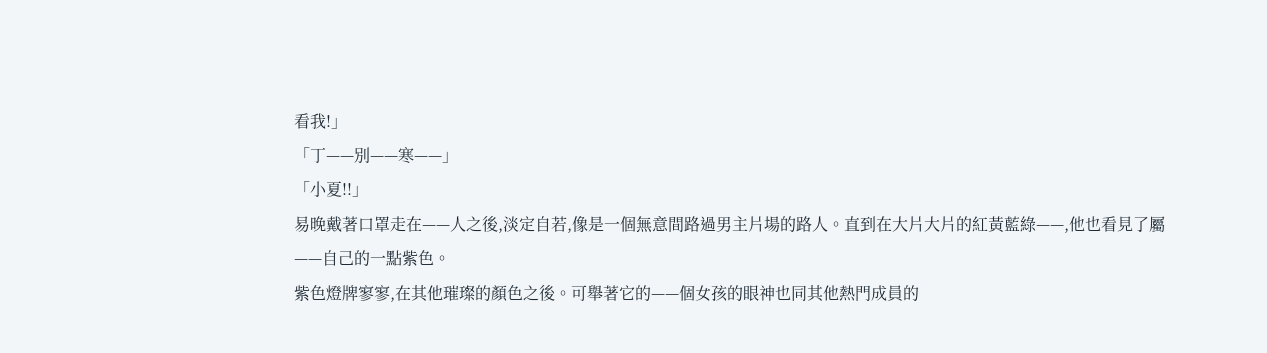看我!」
「丁——別——寒——」
「小夏!!」
易晚戴著口罩走在——人之後,淡定自若,像是一個無意間路過男主片場的路人。直到在大片大片的紅黃藍綠——,他也看見了屬——自己的一點紫色。
紫色燈牌寥寥,在其他璀璨的顏色之後。可舉著它的——個女孩的眼神也同其他熱門成員的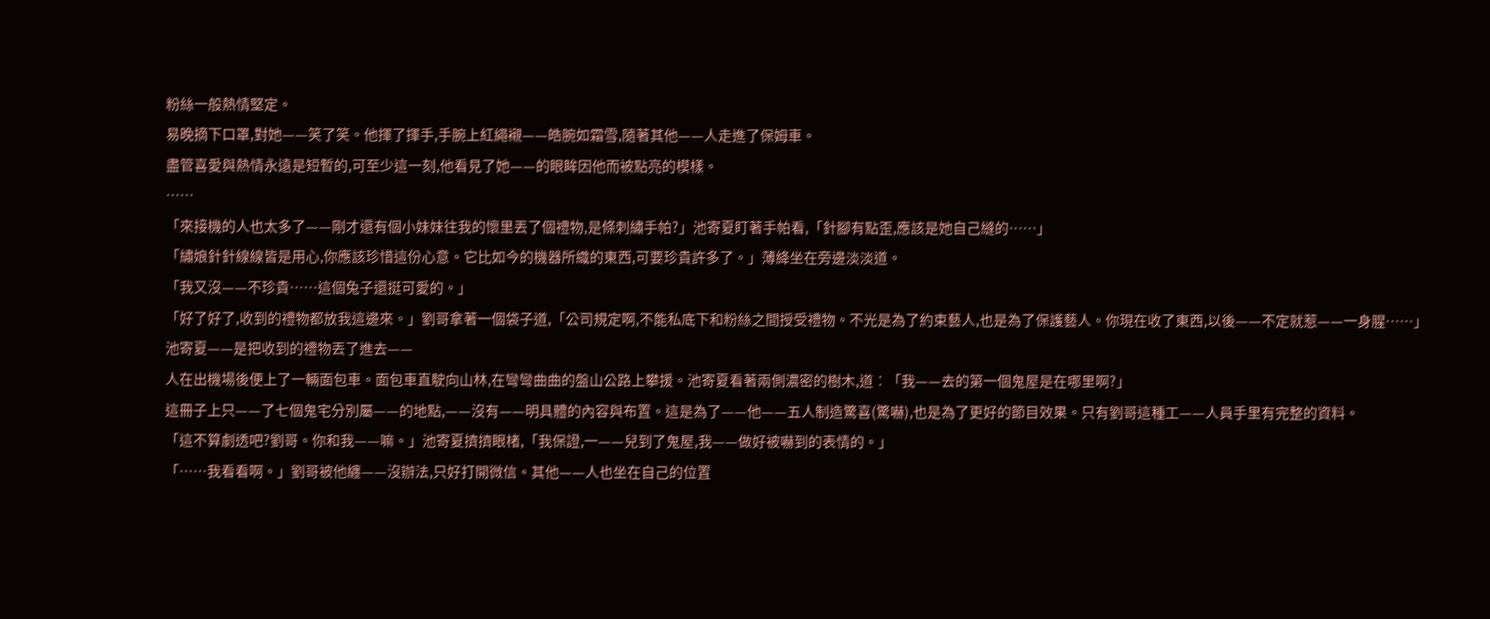粉絲一般熱情堅定。
易晚摘下口罩,對她——笑了笑。他揮了揮手,手腕上紅繩襯——皓腕如霜雪,隨著其他——人走進了保姆車。
盡管喜愛與熱情永遠是短暫的,可至少這一刻,他看見了她——的眼眸因他而被點亮的模樣。
……
「來接機的人也太多了——剛才還有個小妹妹往我的懷里丟了個禮物,是條刺繡手帕?」池寄夏盯著手帕看,「針腳有點歪,應該是她自己縫的……」
「繡娘針針線線皆是用心,你應該珍惜這份心意。它比如今的機器所織的東西,可要珍貴許多了。」薄絳坐在旁邊淡淡道。
「我又沒——不珍貴……這個兔子還挺可愛的。」
「好了好了,收到的禮物都放我這邊來。」劉哥拿著一個袋子道,「公司規定啊,不能私底下和粉絲之間授受禮物。不光是為了約束藝人,也是為了保護藝人。你現在收了東西,以後——不定就惹——一身腥……」
池寄夏——是把收到的禮物丟了進去——
人在出機場後便上了一輛面包車。面包車直駛向山林,在彎彎曲曲的盤山公路上攀援。池寄夏看著兩側濃密的樹木,道︰「我——去的第一個鬼屋是在哪里啊?」
這冊子上只——了七個鬼宅分別屬——的地點,——沒有——明具體的內容與布置。這是為了——他——五人制造驚喜(驚嚇),也是為了更好的節目效果。只有劉哥這種工——人員手里有完整的資料。
「這不算劇透吧?劉哥。你和我——嘛。」池寄夏擠擠眼楮,「我保證,一——兒到了鬼屋,我——做好被嚇到的表情的。」
「……我看看啊。」劉哥被他纏——沒辦法,只好打開微信。其他——人也坐在自己的位置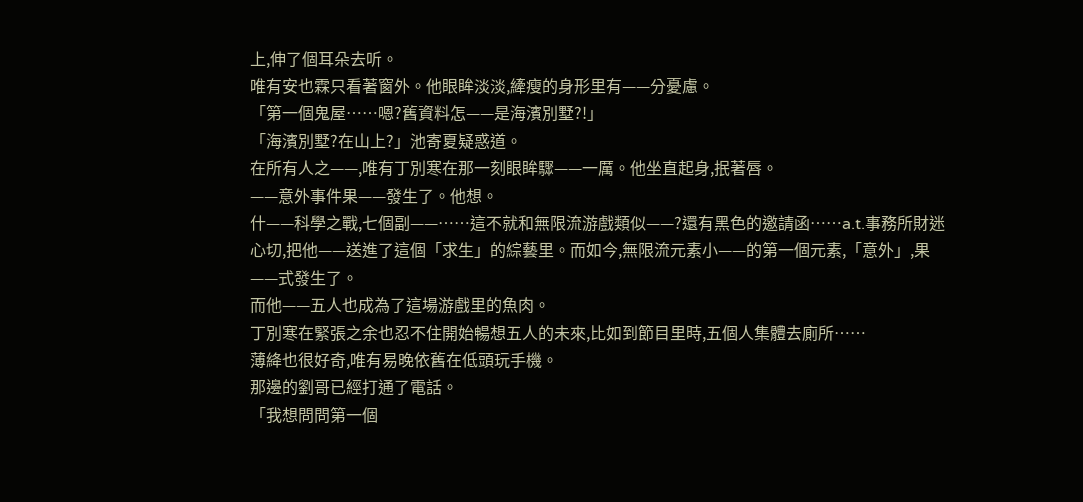上,伸了個耳朵去听。
唯有安也霖只看著窗外。他眼眸淡淡,縴瘦的身形里有——分憂慮。
「第一個鬼屋……嗯?舊資料怎——是海濱別墅?!」
「海濱別墅?在山上?」池寄夏疑惑道。
在所有人之——,唯有丁別寒在那一刻眼眸驟——一厲。他坐直起身,抿著唇。
——意外事件果——發生了。他想。
什——科學之戰,七個副——……這不就和無限流游戲類似——?還有黑色的邀請函……a.t.事務所財迷心切,把他——送進了這個「求生」的綜藝里。而如今,無限流元素小——的第一個元素,「意外」,果——式發生了。
而他——五人也成為了這場游戲里的魚肉。
丁別寒在緊張之余也忍不住開始暢想五人的未來,比如到節目里時,五個人集體去廁所……
薄絳也很好奇,唯有易晚依舊在低頭玩手機。
那邊的劉哥已經打通了電話。
「我想問問第一個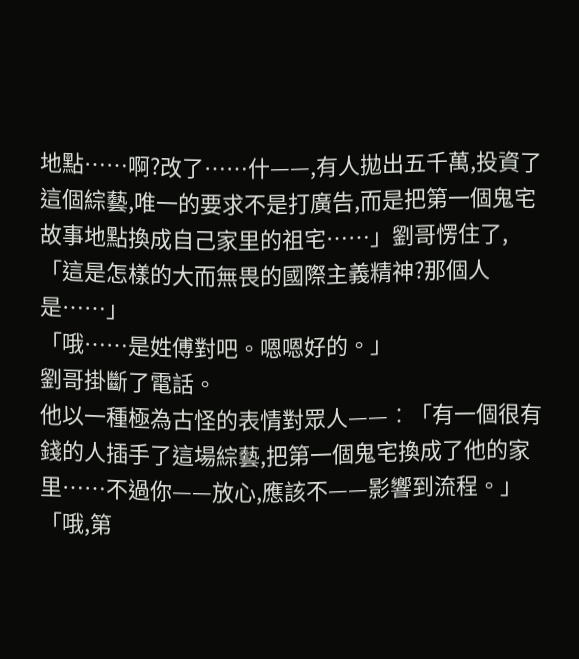地點……啊?改了……什——,有人拋出五千萬,投資了這個綜藝,唯一的要求不是打廣告,而是把第一個鬼宅故事地點換成自己家里的祖宅……」劉哥愣住了,「這是怎樣的大而無畏的國際主義精神?那個人是……」
「哦……是姓傅對吧。嗯嗯好的。」
劉哥掛斷了電話。
他以一種極為古怪的表情對眾人——︰「有一個很有錢的人插手了這場綜藝,把第一個鬼宅換成了他的家里……不過你——放心,應該不——影響到流程。」
「哦,第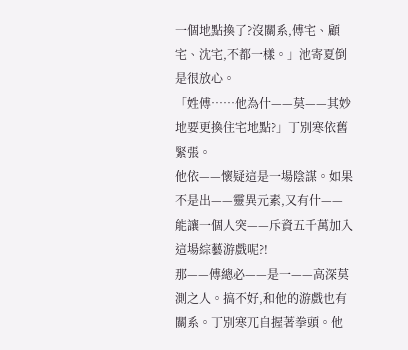一個地點換了?沒關系,傅宅、顧宅、沈宅,不都一樣。」池寄夏倒是很放心。
「姓傅……他為什——莫——其妙地要更換住宅地點?」丁別寒依舊緊張。
他依——懷疑這是一場陰謀。如果不是出——靈異元素,又有什——能讓一個人突——斥資五千萬加入這場綜藝游戲呢?!
那——傅總必——是一——高深莫測之人。搞不好,和他的游戲也有關系。丁別寒兀自握著拳頭。他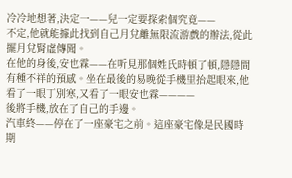冷冷地想著,決定一——兒一定要探索個究竟——
不定,他就能據此找到自己月兌離無限流游戲的辦法,從此擺月兌腎虛傳聞。
在他的身後,安也霖——在听見那個姓氏時頓了頓,隱隱間有種不祥的預感。坐在最後的易晚從手機里抬起眼來,他看了一眼丁別寒,又看了一眼安也霖————
後將手機,放在了自己的手邊。
汽車終——停在了一座豪宅之前。這座豪宅像是民國時期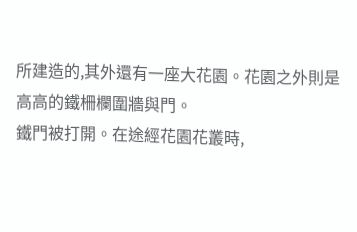所建造的,其外還有一座大花園。花園之外則是高高的鐵柵欄圍牆與門。
鐵門被打開。在途經花園花叢時,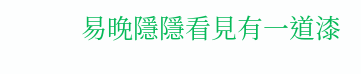易晚隱隱看見有一道漆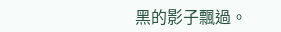黑的影子飄過。